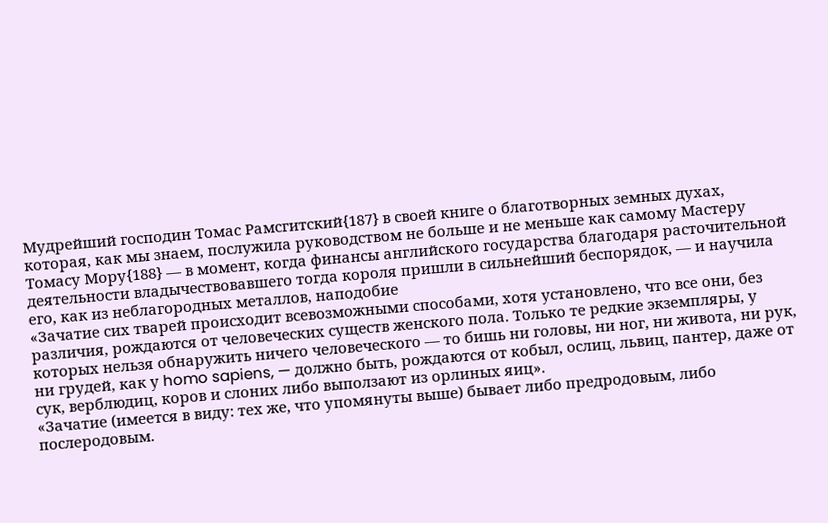Мудрейший господин Томас Рамсгитский{187} в своей книге о благотворных земных духах, которая, как мы знаем, послужила руководством не больше и не меньше как самому Мастеру Томасу Мору{188} — в момент, когда финансы английского государства благодаря расточительной деятельности владычествовавшего тогда короля пришли в сильнейший беспорядок, — и научила его, как из неблагородных металлов, наподобие
«Зачатие сих тварей происходит всевозможными способами, хотя установлено, что все они, без различия, рождаются от человеческих существ женского пола. Только те редкие экземпляры, у которых нельзя обнаружить ничего человеческого — то бишь ни головы, ни ног, ни живота, ни рук, ни грудей, как у homo sapiens, — должно быть, рождаются от кобыл, ослиц, львиц, пантер, даже от сук, верблюдиц, коров и слоних либо выползают из орлиных яиц».
«Зачатие (имеется в виду: тех же, что упомянуты выше) бывает либо предродовым, либо послеродовым.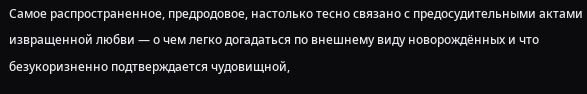Самое распространенное, предродовое, настолько тесно связано с предосудительными актами извращенной любви — о чем легко догадаться по внешнему виду новорождённых и что безукоризненно подтверждается чудовищной,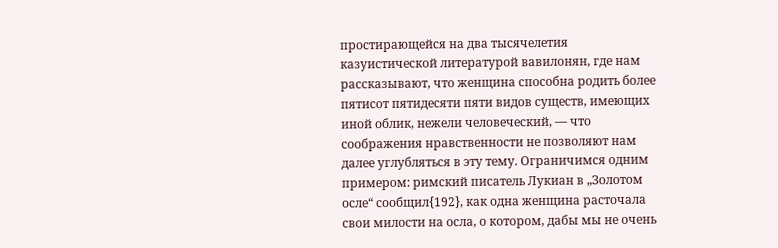простирающейся на два тысячелетия казуистической литературой вавилонян, где нам рассказывают, что женщина способна родить более пятисот пятидесяти пяти видов существ, имеющих иной облик, нежели человеческий, — что соображения нравственности не позволяют нам далее углубляться в эту тему. Ограничимся одним примером: римский писатель Лукиан в „Золотом осле“ сообщил{192}, как одна женщина расточала свои милости на осла, о котором, дабы мы не очень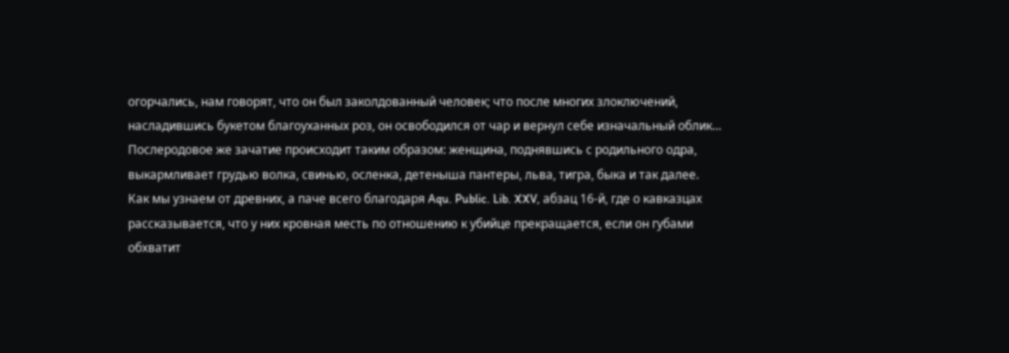огорчались, нам говорят, что он был заколдованный человек; что после многих злоключений, насладившись букетом благоуханных роз, он освободился от чар и вернул себе изначальный облик… Послеродовое же зачатие происходит таким образом: женщина, поднявшись с родильного одра, выкармливает грудью волка, свинью, осленка, детеныша пантеры, льва, тигра, быка и так далее.
Как мы узнаем от древних, а паче всего благодаря Aqu. Public. Lib. XXV, абзац 16-й, где о кавказцах рассказывается, что у них кровная месть по отношению к убийце прекращается, если он губами обхватит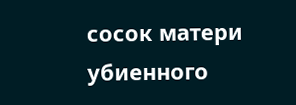сосок матери убиенного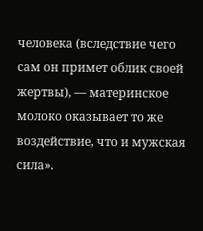человека (вследствие чего сам он примет облик своей жертвы), — материнское молоко оказывает то же воздействие, что и мужская сила».